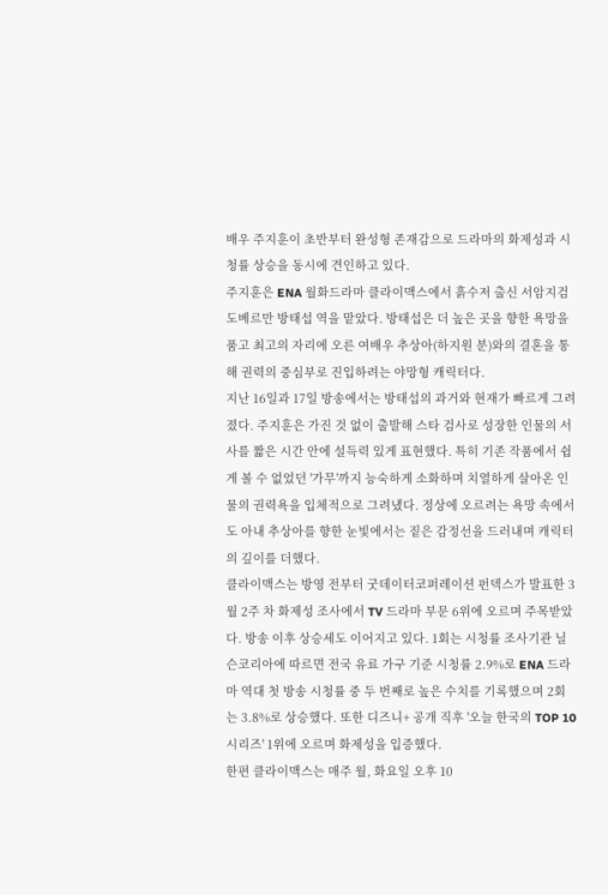배우 주지훈이 초반부터 완성형 존재감으로 드라마의 화제성과 시청률 상승을 동시에 견인하고 있다.
주지훈은 ENA 월화드라마 클라이맥스에서 흙수저 출신 서암지검 도베르만 방태섭 역을 맡았다. 방태섭은 더 높은 곳을 향한 욕망을 품고 최고의 자리에 오른 여배우 추상아(하지원 분)와의 결혼을 통해 권력의 중심부로 진입하려는 야망형 캐릭터다.
지난 16일과 17일 방송에서는 방태섭의 과거와 현재가 빠르게 그려졌다. 주지훈은 가진 것 없이 출발해 스타 검사로 성장한 인물의 서사를 짧은 시간 안에 설득력 있게 표현했다. 특히 기존 작품에서 쉽게 볼 수 없었던 '가무'까지 능숙하게 소화하며 치열하게 살아온 인물의 권력욕을 입체적으로 그려냈다. 정상에 오르려는 욕망 속에서도 아내 추상아를 향한 눈빛에서는 짙은 감정선을 드러내며 캐릭터의 깊이를 더했다.
클라이맥스는 방영 전부터 굿데이터코퍼레이션 펀덱스가 발표한 3월 2주 차 화제성 조사에서 TV 드라마 부문 6위에 오르며 주목받았다. 방송 이후 상승세도 이어지고 있다. 1회는 시청률 조사기관 닐슨코리아에 따르면 전국 유료 가구 기준 시청률 2.9%로 ENA 드라마 역대 첫 방송 시청률 중 두 번째로 높은 수치를 기록했으며 2회는 3.8%로 상승했다. 또한 디즈니+ 공개 직후 '오늘 한국의 TOP 10 시리즈' 1위에 오르며 화제성을 입증했다.
한편 클라이맥스는 매주 월, 화요일 오후 10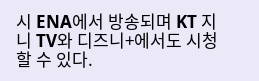시 ENA에서 방송되며 KT 지니 TV와 디즈니+에서도 시청할 수 있다.